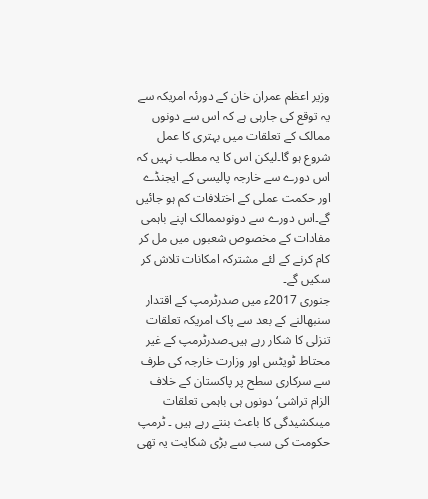وزیر اعظم عمران خان کے دورئہ امریکہ سے یہ توقع کی جارہی ہے کہ اس سے دونوں ممالک کے تعلقات میں بہتری کا عمل شروع ہو گا۔لیکن اس کا یہ مطلب نہیں کہ اس دورے سے خارجہ پالیسی کے ایجنڈے اور حکمت عملی کے اختلافات کم ہو جائیں گے۔اس دورے سے دونوںممالک اپنے باہمی مفادات کے مخصوص شعبوں میں مل کر کام کرنے کے لئے مشترکہ امکانات تلاش کر سکیں گے۔
جنوری 2017ء میں صدرٹرمپ کے اقتدار سنبھالنے کے بعد سے پاک امریکہ تعلقات تنزلی کا شکار رہے ہیں۔صدرٹرمپ کے غیر محتاط ٹویٹس اور وزارت خارجہ کی طرف سے سرکاری سطح پر پاکستان کے خلاف الزام تراشی‘ دونوں ہی باہمی تعلقات میںکشیدگی کا باعث بنتے رہے ہیں ۔ ٹرمپ حکومت کی سب سے بڑی شکایت یہ تھی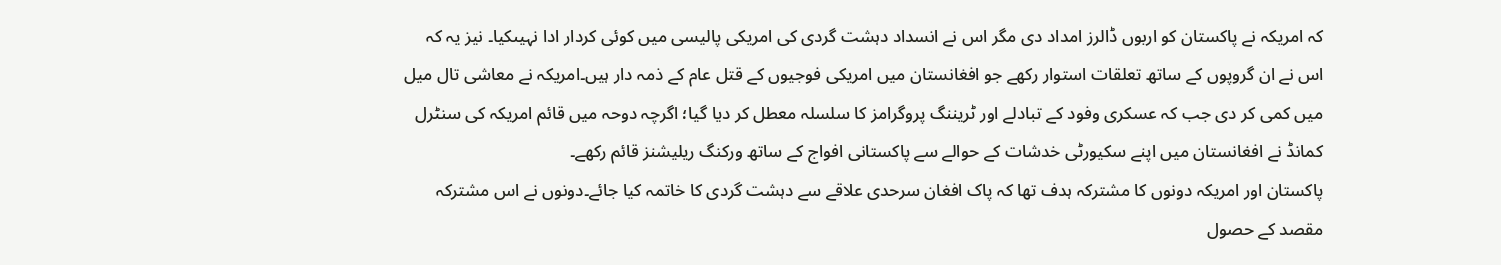کہ امریکہ نے پاکستان کو اربوں ڈالرز امداد دی مگر اس نے انسداد دہشت گردی کی امریکی پالیسی میں کوئی کردار ادا نہیںکیا۔ نیز یہ کہ اس نے ان گروپوں کے ساتھ تعلقات استوار رکھے جو افغانستان میں امریکی فوجیوں کے قتل عام کے ذمہ دار ہیں۔امریکہ نے معاشی تال میل میں کمی کر دی جب کہ عسکری وفود کے تبادلے اور ٹریننگ پروگرامز کا سلسلہ معطل کر دیا گیا؛ اگرچہ دوحہ میں قائم امریکہ کی سنٹرل کمانڈ نے افغانستان میں اپنے سکیورٹی خدشات کے حوالے سے پاکستانی افواج کے ساتھ ورکنگ ریلیشنز قائم رکھے۔
پاکستان اور امریکہ دونوں کا مشترکہ ہدف تھا کہ پاک افغان سرحدی علاقے سے دہشت گردی کا خاتمہ کیا جائے۔دونوں نے اس مشترکہ مقصد کے حصول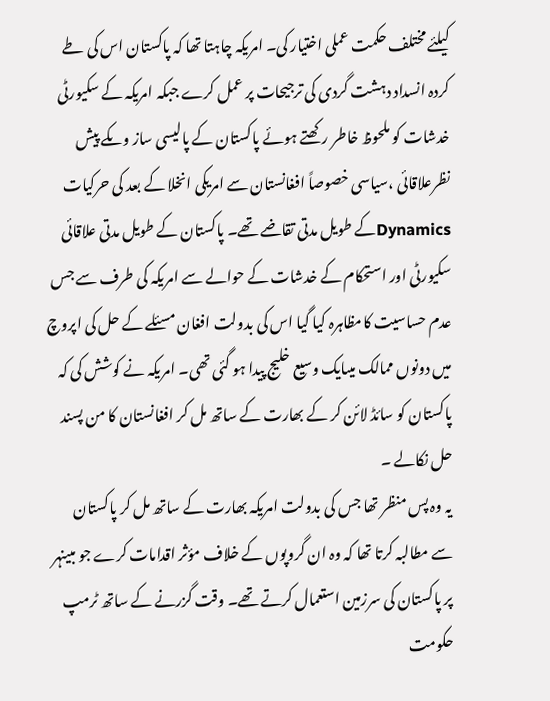کیلئے مختلف حکمت عملی اختیار کی۔ امریکہ چاہتا تھا کہ پاکستان اس کی طے کردہ انسداد دہشت گردی کی ترجیحات پر عمل کرے جبکہ امریکہ کے سکیورٹی خدشات کو ملحوظ خاطر رکھتے ہوئے پاکستان کے پالیسی ساز وںکے پیش نظرعلاقائی ،سیاسی خصوصاً افغانستان سے امریکی انخلا کے بعد کی حرکیات Dynamicsکے طویل مدتی تقاضے تھے۔ پاکستان کے طویل مدتی علاقائی سکیورٹی اور استحکام کے خدشات کے حوالے سے امریکہ کی طرف سے جس عدم حساسیت کامظاہرہ کیا گیا اس کی بدولت افغان مسئلے کے حل کی اپروچ میں دونوں ممالک میںایک وسیع خلیج پیدا ہو گئی تھی۔ امریکہ نے کوشش کی کہ پاکستان کو سائڈ لائن کر کے بھارت کے ساتھ مل کر افغانستان کا من پسند حل نکالے ۔
یہ وہ پس منظر تھا جس کی بدولت امریکہ بھارت کے ساتھ مل کر پاکستان سے مطالبہ کرتا تھا کہ وہ ان گروپوں کے خلاف مؤثر اقدامات کرے جو مبینہر پر پاکستان کی سرزمین استعمال کرتے تھے۔ وقت گزرنے کے ساتھ ٹرمپ حکومت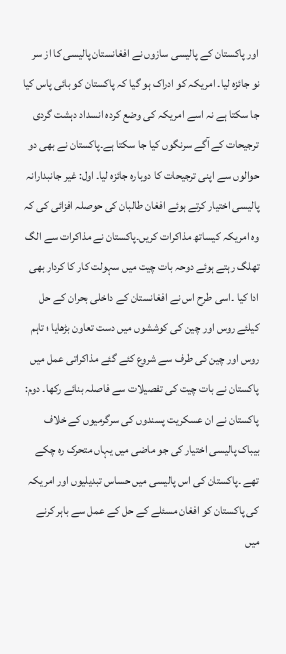اور پاکستان کے پالیسی سازوں نے افغانستان پالیسی کا از سر نو جائزہ لیا۔ امریکہ کو ادراک ہو گیا کہ پاکستان کو بائی پاس کیا جا سکتا ہے نہ اسے امریکہ کی وضع کردہ انسداد دہشت گردی ترجیحات کے آگے سرنگوں کیا جا سکتا ہے۔پاکستان نے بھی دو حوالوں سے اپنی ترجیحات کا دوبارہ جائزہ لیا۔ اول: غیر جانبدارانہ پالیسی اختیار کرتے ہوئے افغان طالبان کی حوصلہ افزائی کی کہ وہ امریکہ کیساتھ مذاکرات کریں۔پاکستان نے مذاکرات سے الگ تھلگ رہتے ہوئے دوحہ بات چیت میں سہولت کار کا کردار بھی ادا کیا ۔اسی طرح اس نے افغانستان کے داخلی بحران کے حل کیلئے روس اور چین کی کوششوں میں دست تعاون بڑھایا ؛ تاہم روس اور چین کی طرف سے شروع کئے گئے مذاکراتی عمل میں پاکستان نے بات چیت کی تفصیلات سے فاصلہ بنائے رکھا۔ دوم: پاکستان نے ان عسکریت پسندوں کی سرگرمیوں کے خلاف بیباک پالیسی اختیار کی جو ماضی میں یہاں متحرک رہ چکے تھے ۔پاکستان کی اس پالیسی میں حساس تبدیلیوں اور امریکہ کی پاکستان کو افغان مسئلے کے حل کے عمل سے باہر کرنے میں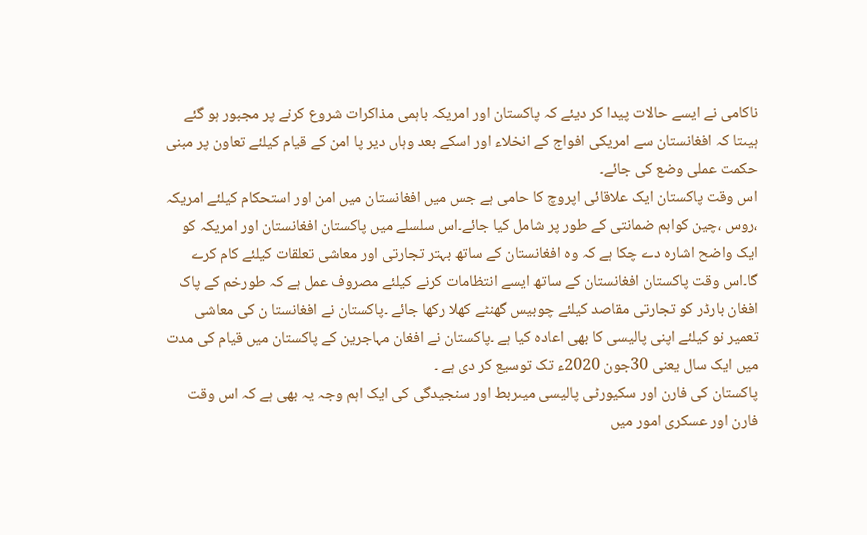ناکامی نے ایسے حالات پیدا کر دیئے کہ پاکستان اور امریکہ باہمی مذاکرات شروع کرنے پر مجبور ہو گئے ہیںتا کہ افغانستان سے امریکی افواج کے انخلاء اور اسکے بعد وہاں دیر پا امن کے قیام کیلئے تعاون پر مبنی حکمت عملی وضع کی جائے۔
اس وقت پاکستان ایک علاقائی اپروچ کا حامی ہے جس میں افغانستان میں امن اور استحکام کیلئے امریکہ ،روس ،چین کواہم ضمانتی کے طور پر شامل کیا جائے۔اس سلسلے میں پاکستان افغانستان اور امریکہ کو ایک واضح اشارہ دے چکا ہے کہ وہ افغانستان کے ساتھ بہتر تجارتی اور معاشی تعلقات کیلئے کام کرے گا۔اس وقت پاکستان افغانستان کے ساتھ ایسے انتظامات کرنے کیلئے مصروف عمل ہے کہ طورخم کے پاک افغان بارڈر کو تجارتی مقاصد کیلئے چوبیس گھنٹے کھلا رکھا جائے ۔پاکستان نے افغانستا ن کی معاشی تعمیر نو کیلئے اپنی پالیسی کا بھی اعادہ کیا ہے ۔پاکستان نے افغان مہاجرین کے پاکستان میں قیام کی مدت میں ایک سال یعنی 30جون 2020ء تک توسیع کر دی ہے ۔
پاکستان کی فارن اور سکیورٹی پالیسی میںربط اور سنجیدگی کی ایک اہم وجہ یہ بھی ہے کہ اس وقت فارن اور عسکری امور میں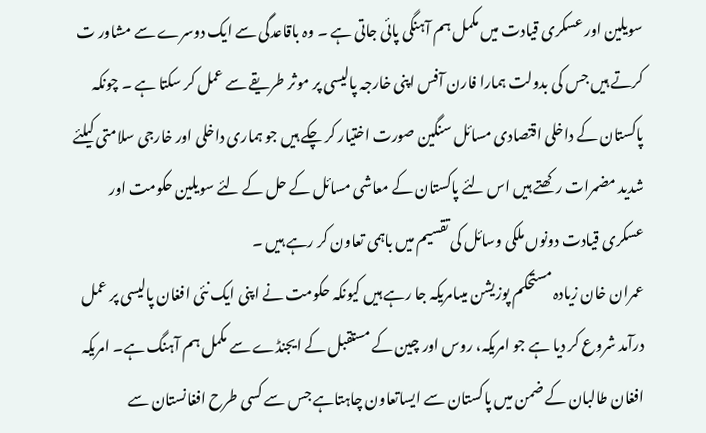سویلین اور عسکری قیادت میں مکمل ہم آہنگی پائی جاتی ہے ۔ وہ باقاعدگی سے ایک دوسرے سے مشاور ت کرتے ہیں جس کی بدولت ہمارا فارن آفس اپنی خارجہ پالیسی پر موثر طریقے سے عمل کر سکتا ہے ۔ چونکہ پاکستان کے داخلی اقتصادی مسائل سنگین صورت اختیار کر چکے ہیں جو ہماری داخلی اور خارجی سلامتی کیلئے شدید مضمرات رکھتے ہیں اس لئے پاکستان کے معاشی مسائل کے حل کے لئے سویلین حکومت اور عسکری قیادت دونوں ملکی وسائل کی تقسیم میں باہمی تعاون کر رہے ہیں ۔
عمران خان زیادہ مستحکم پوزیشن میںامریکہ جا رہے ہیں کیونکہ حکومت نے اپنی ایک نئی افغان پالیسی پر عمل درآمد شروع کر دیا ہے جو امریکہ، روس اور چین کے مستقبل کے ایجنڈے سے مکمل ہم آہنگ ہے۔ امریکہ افغان طالبان کے ضمن میں پاکستان سے ایساتعاون چاہتاہے جس سے کسی طرح افغانستان سے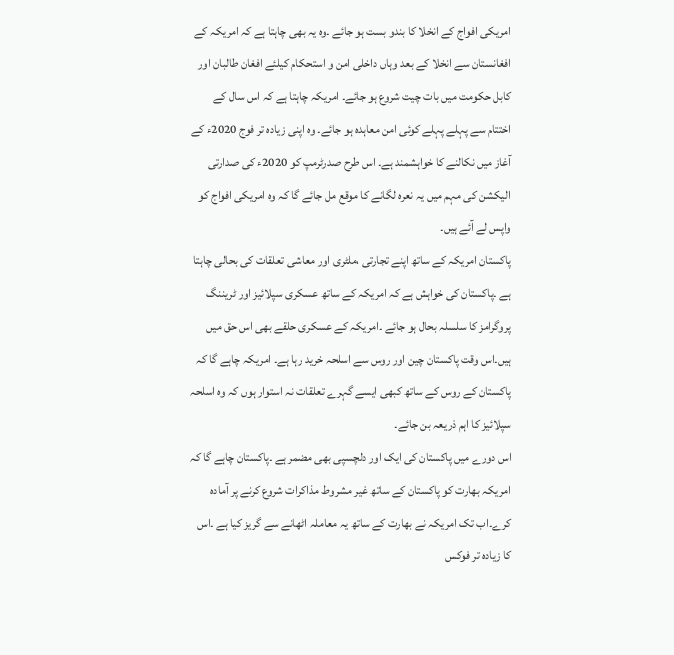امریکی افواج کے انخلا کا بندو بست ہو جائے ۔وہ یہ بھی چاہتا ہے کہ امریکہ کے افغانستان سے انخلا کے بعد وہاں داخلی امن و استحکام کیلئے افغان طالبان اور کابل حکومت میں بات چیت شروع ہو جائے۔ امریکہ چاہتا ہے کہ اس سال کے اختتام سے پہلے پہلے کوئی امن معاہدہ ہو جائے۔ وہ اپنی زیادہ تر فوج 2020ء کے آغاز میں نکالنے کا خواہشمند ہے۔ اس طرح صدرٹرمپ کو 2020ء کی صدارتی الیکشن کی مہم میں یہ نعرہ لگانے کا موقع مل جائے گا کہ وہ امریکی افواج کو واپس لے آئے ہیں۔
پاکستان امریکہ کے ساتھ اپنے تجارتی ،ملٹری اور معاشی تعلقات کی بحالی چاہتا ہے ۔پاکستان کی خواہش ہے کہ امریکہ کے ساتھ عسکری سپلائیز اور ٹریننگ پروگرامز کا سلسلہ بحال ہو جائے ۔امریکہ کے عسکری حلقے بھی اس حق میں ہیں۔اس وقت پاکستان چین اور روس سے اسلحہ خرید رہا ہے۔ امریکہ چاہے گا کہ پاکستان کے روس کے ساتھ کبھی ایسے گہرے تعلقات نہ استوار ہوں کہ وہ اسلحہ سپلائیز کا اہم ذریعہ بن جائے۔
اس دورے میں پاکستان کی ایک اور دلچسپی بھی مضمر ہے ۔پاکستان چاہے گا کہ امریکہ بھارت کو پاکستان کے ساتھ غیر مشروط مذاکرات شروع کرنے پر آمادہ کرے۔اب تک امریکہ نے بھارت کے ساتھ یہ معاملہ اٹھانے سے گریز کیا ہے ۔اس کا زیادہ تر فوکس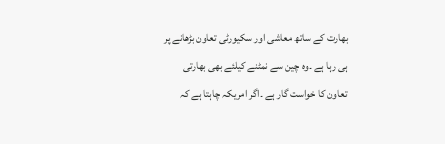بھارت کے ساتھ معاشی اور سکیورٹی تعاون بڑھانے پر ہی رہا ہے ۔وہ چین سے نمٹنے کیلئے بھی بھارتی تعاون کا خواست گار ہے ۔اگر امریکہ چاہتا ہے کہ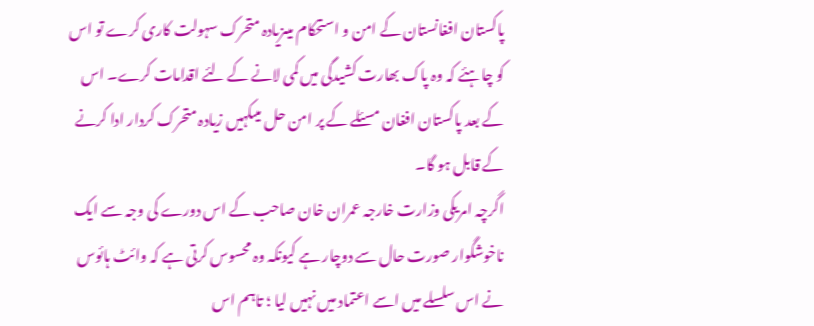پاکستان افغانستان کے امن و استحکام میںزیادہ متحرک سہولت کاری کرے تو اس کو چاہئے کہ وہ پاک بھارت کشیدگی میں کمی لانے کے لئے اقدامات کرے۔ اس کے بعد پاکستان افغان مسئلے کے پر امن حل میںکہیں زیادہ متحرک کردار ادا کرنے کے قابل ہو گا۔
اگرچہ امریکی وزارت خارجہ عمران خان صاحب کے اس دورے کی وجہ سے ایک ناخوشگوار صورت حال سے دوچار ہے کیونکہ وہ محسوس کرتی ہے کہ وائٹ ہائوس نے اس سلسلے میں اسے اعتماد میں نہیں لیا ؛ تاہم اس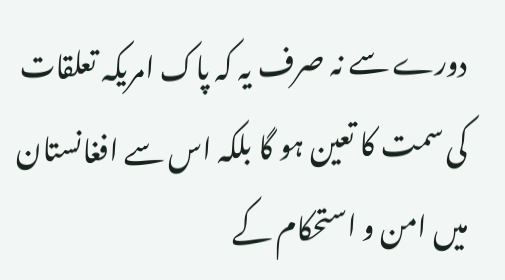دورے سے نہ صرف یہ کہ پاک امریکہ تعلقات کی سمت کا تعین ہو گا بلکہ اس سے افغانستان میں امن و استحکام کے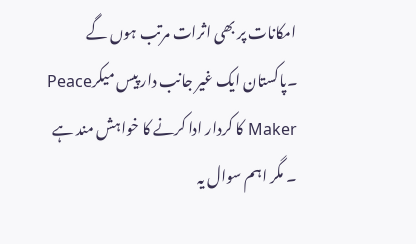امکانات پر بھی اثرات مرتب ہوں گے ۔پاکستان ایک غیر جانب دار پیس میکرPeace Maker کا کردار ادا کرنے کا خواہش مند ہے ۔ مگر اہم سوال یہ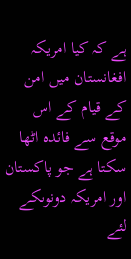ہے کہ کیا امریکہ افغانستان میں امن کے قیام کے اس موقع سے فائدہ اٹھا سکتا ہے جو پاکستان اور امریکہ دونوںکے لئے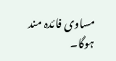مساوی فائدہ مند ہوگا۔